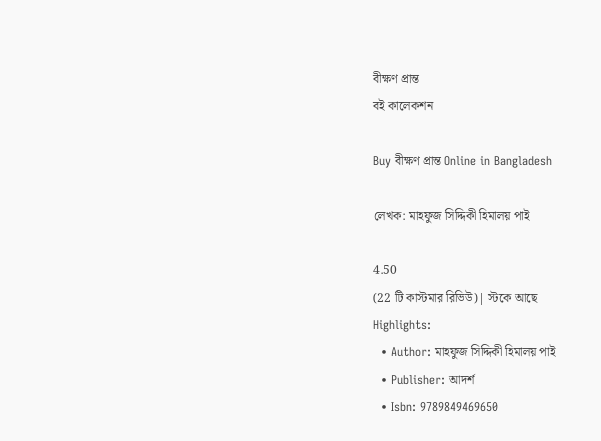বীক্ষণ প্রান্ত
বই কালেকশন

Buy বীক্ষণ প্রান্ত Online in Bangladesh

লেখক: মাহফুজ সিদ্দিকী হিমালয় পাই

4.50
(22 টি কাস্টমার রিভিউ)| স্টকে আছে
Highlights:
  • Author: মাহফুজ সিদ্দিকী হিমালয় পাই
  • Publisher: আদর্শ
  • Isbn: 9789849469650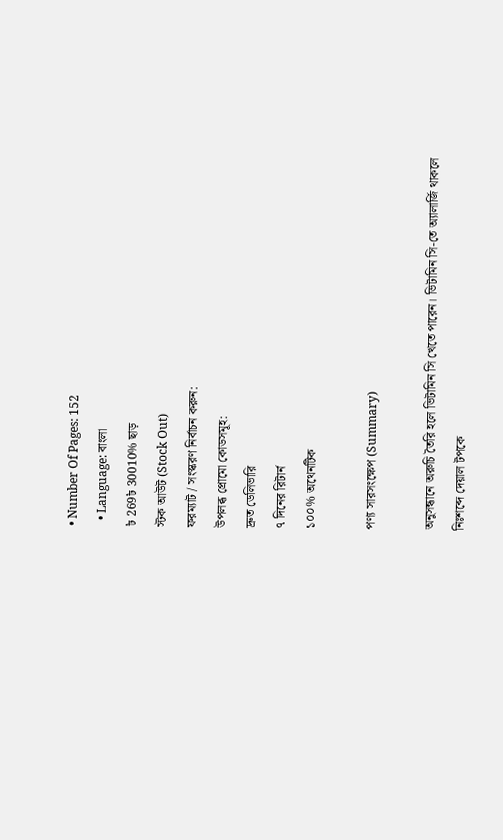• Number Of Pages: 152
  • Language: বাংলা
৳ 269৳ 30010% ছাড়
স্টক আউট (Stock Out)
ফরম্যাট / সংস্করণ নির্বাচন করুন:
উপলব্ধ প্রোমো কোডসমূহ:
দ্রুত ডেলিভারি
৭ দিনের রিটার্ন
১০০% অথেনটিক

পণ্য সারসংক্ষেপ (Summary)

অনুসন্ধানে অরুচি তৈরি হলে ভিটামিন সি খেতে পারেন। ভিটামিন সি-তে অ্যালার্জি থাকলে নিঃশব্দে দেয়াল টপকে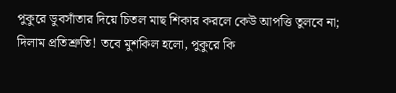পুকুরে ডুবসাঁতার দিয়ে চিতল মাছ শিকার করলে কেউ আপত্তি তুলবে না; দিলাম প্রতিশ্রুতি! তবে মুশকিল হলো, পুকুরে কি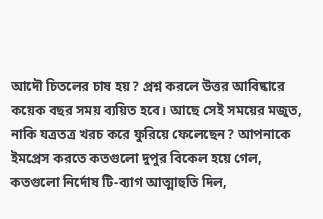আদৌ চিতলের চাষ হয়? প্রশ্ন করলে উত্তর আবিষ্কারে কয়েক বছর সময় ব্যয়িত হবে। আছে সেই সময়ের মজুত, নাকি যত্রতত্র খরচ করে ফুরিয়ে ফেলেছেন? আপনাকে ইমপ্রেস করতে কতগুলো দুপুর বিকেল হয়ে গেল, কতগুলো নির্দোষ টি-ব্যাগ আত্মাহুতি দিল,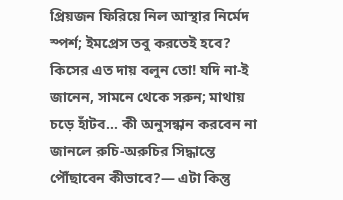প্রিয়জন ফিরিয়ে নিল আস্থার নির্মেদ স্পর্শ; ইমপ্রেস তবু করতেই হবে? কিসের এত দায় বলুন তো! যদি না-ই জানেন, সামনে থেকে সরুন; মাথায় চড়ে হাঁটব… কী অনুসন্ধান করবেন না জানলে রুচি-অরুচির সিদ্ধান্তে পৌঁছাবেন কীভাবে?— এটা কিন্তু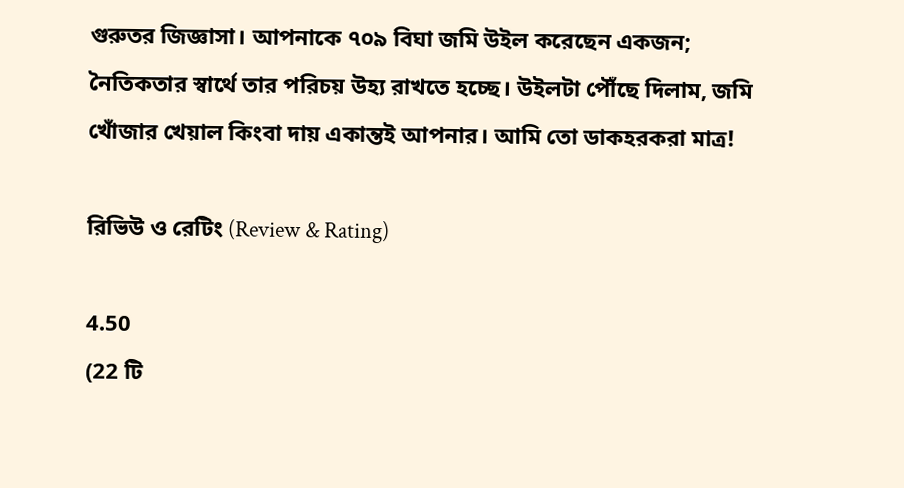গুরুতর জিজ্ঞাসা। আপনাকে ৭০৯ বিঘা জমি উইল করেছেন একজন; নৈতিকতার স্বার্থে তার পরিচয় উহ্য রাখতে হচ্ছে। উইলটা পৌঁছে দিলাম, জমি খোঁজার খেয়াল কিংবা দায় একান্তই আপনার। আমি তো ডাকহরকরা মাত্র!

রিভিউ ও রেটিং (Review & Rating)

4.50
(22 টি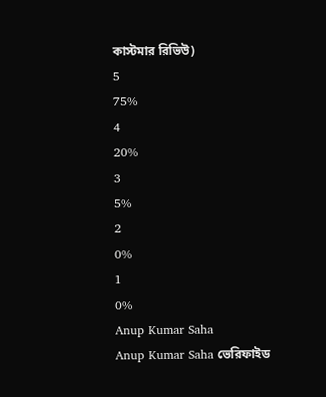কাস্টমার রিভিউ)
5
75%
4
20%
3
5%
2
0%
1
0%
Anup Kumar Saha
Anup Kumar Saha ভেরিফাইড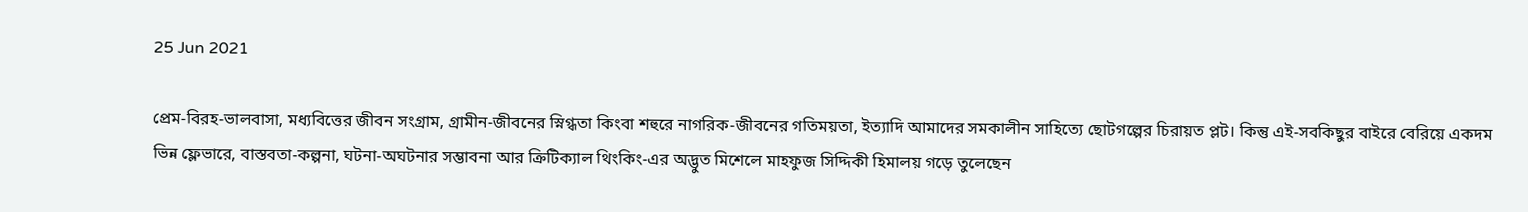25 Jun 2021

প্রেম-বিরহ-ভালবাসা, মধ্যবিত্তের জীবন সংগ্রাম, গ্রামীন-জীবনের স্নিগ্ধতা কিংবা শহুরে নাগরিক-জীবনের গতিময়তা, ইত্যাদি আমাদের সমকালীন সাহিত্যে ছোটগল্পের চিরায়ত প্লট। কিন্তু এই-সবকিছুর বাইরে বেরিয়ে একদম ভিন্ন ফ্লেভারে, বাস্তবতা-কল্পনা, ঘটনা-অঘটনার সম্ভাবনা আর ক্রিটিক্যাল থিংকিং-এর অদ্ভুত মিশেলে মাহফুজ সিদ্দিকী হিমালয় গড়ে তুলেছেন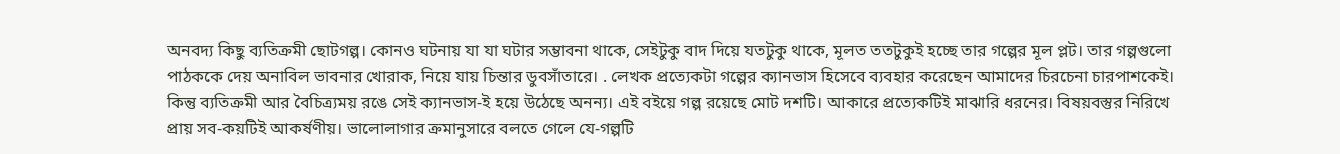অনবদ্য কিছু ব্যতিক্রমী ছোটগল্প। কোনও ঘটনায় যা যা ঘটার সম্ভাবনা থাকে, সেইটুকু বাদ দিয়ে যতটুকু থাকে, মূলত ততটুকুই হচ্ছে তার গল্পের মূল প্লট। তার গল্পগুলো পাঠককে দেয় অনাবিল ভাবনার খোরাক, নিয়ে যায় চিন্তার ডুবসাঁতারে। . লেখক প্রত্যেকটা গল্পের ক্যানভাস হিসেবে ব্যবহার করেছেন আমাদের চিরচেনা চারপাশকেই। কিন্তু ব্যতিক্রমী আর বৈচিত্র্যময় রঙে সেই ক্যানভাস-ই হয়ে উঠেছে অনন্য। এই বইয়ে গল্প রয়েছে মোট দশটি। আকারে প্রত্যেকটিই মাঝারি ধরনের। বিষয়বস্তুর নিরিখে প্রায় সব-কয়টিই আকর্ষণীয়। ভালোলাগার ক্রমানুসারে বলতে গেলে যে-গল্পটি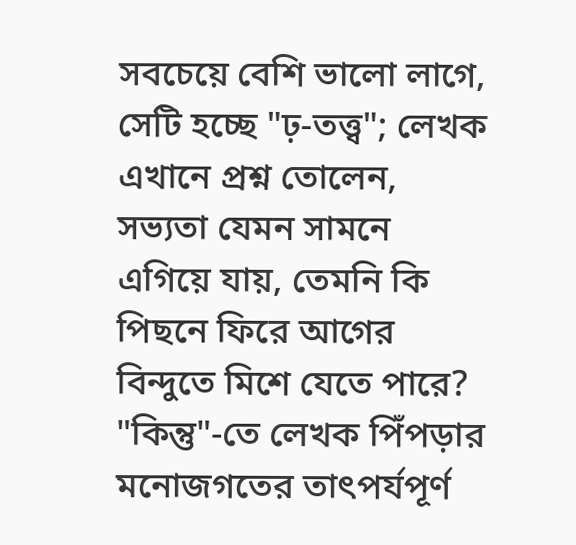সবচেয়ে বেশি ভালো লাগে, সেটি হচ্ছে "ঢ়-তত্ত্ব"; লেখক এখানে প্রশ্ন তোলেন, সভ্যতা যেমন সামনে এগিয়ে যায়, তেমনি কি পিছনে ফিরে আগের বিন্দুতে মিশে যেতে পারে? "কিন্তু"-তে লেখক পিঁপড়ার মনোজগতের তাৎপর্যপূর্ণ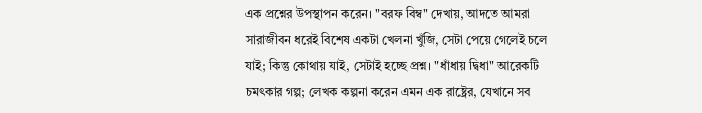এক প্রশ্নের উপস্থাপন করেন। "বরফ বিম্ব" দেখায়, আদতে আমরা সারাজীবন ধরেই বিশেষ একটা খেলনা খুঁজি, সেটা পেয়ে গেলেই চলে যাই; কিন্তু কোথায় যাই, সেটাই হচ্ছে প্রশ্ন। "ধাঁধায় দ্বিধা" আরেকটি চমৎকার গল্প; লেখক কল্পনা করেন এমন এক রাষ্ট্রের, যেখানে সব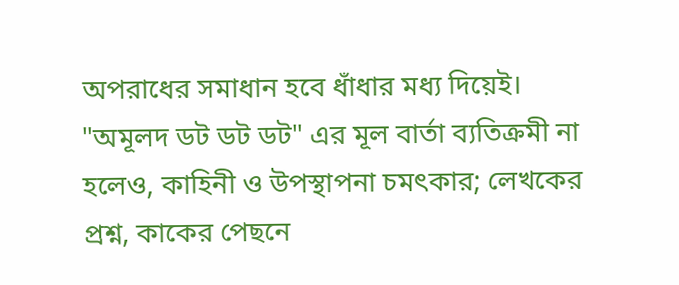অপরাধের সমাধান হবে ধাঁধার মধ্য দিয়েই। "অমূলদ ডট ডট ডট" এর মূল বার্তা ব্যতিক্রমী না হলেও, কাহিনী ও উপস্থাপনা চমৎকার; লেখকের প্রশ্ন, কাকের পেছনে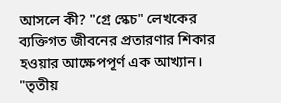আসলে কী? "গ্রে স্কেচ" লেখকের ব্যক্তিগত জীবনের প্রতারণার শিকার হওয়ার আক্ষেপপূর্ণ এক আখ্যান। "তৃতীয়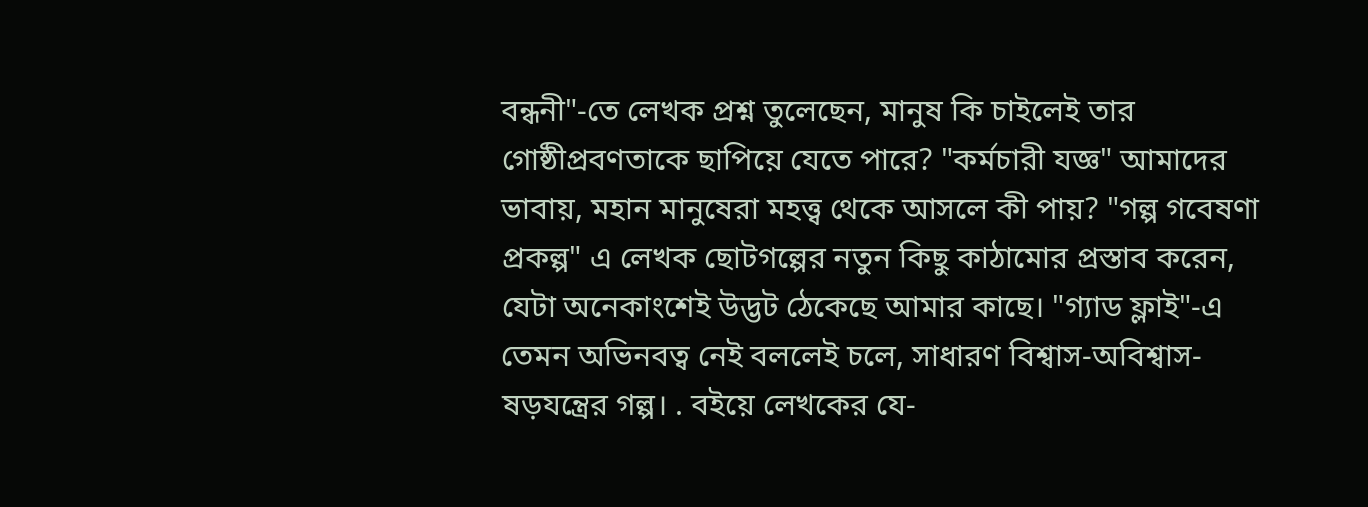বন্ধনী"-তে লেখক প্রশ্ন তুলেছেন, মানুষ কি চাইলেই তার গোষ্ঠীপ্রবণতাকে ছাপিয়ে যেতে পারে? "কর্মচারী যজ্ঞ" আমাদের ভাবায়, মহান মানুষেরা মহত্ত্ব থেকে আসলে কী পায়? "গল্প গবেষণা প্রকল্প" এ লেখক ছোটগল্পের নতুন কিছু কাঠামোর প্রস্তাব করেন, যেটা অনেকাংশেই উদ্ভট ঠেকেছে আমার কাছে। "গ্যাড ফ্লাই"-এ তেমন অভিনবত্ব নেই বললেই চলে, সাধারণ বিশ্বাস-অবিশ্বাস-ষড়যন্ত্রের গল্প। . বইয়ে লেখকের যে-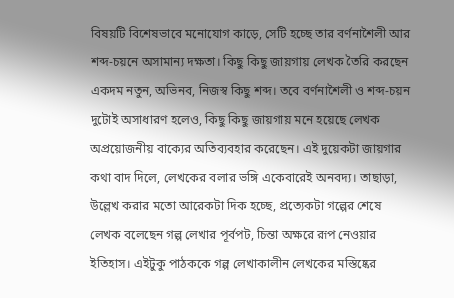বিষয়টি বিশেষভাবে মনোযোগ কাড়ে, সেটি হচ্ছে তার বর্ণনাশৈলী আর শব্দ-চয়নে অসামান্য দক্ষতা। কিছু কিছু জায়গায় লেখক তৈরি করছেন একদম নতুন, অভিনব, নিজস্ব কিছু শব্দ। তবে বর্ণনাশৈলী ও শব্দ-চয়ন দুটোই অসাধারণ হলেও, কিছু কিছু জায়গায় মনে হয়েছে লেখক অপ্রয়োজনীয় বাক্যের অতিব্যবহার করেছেন। এই দুয়েকটা জায়গার কথা বাদ দিলে, লেখকের বলার ভঙ্গি একেবারেই অনবদ্য। তাছাড়া, উল্লেখ করার মতো আরেকটা দিক হচ্ছে, প্রত্যেকটা গল্পের শেষে লেখক বলেছেন গল্প লেখার পূর্বপট, চিন্তা অক্ষরে রূপ নেওয়ার ইতিহাস। এইটুকু পাঠককে গল্প লেখাকালীন লেখকের মস্তিষ্কের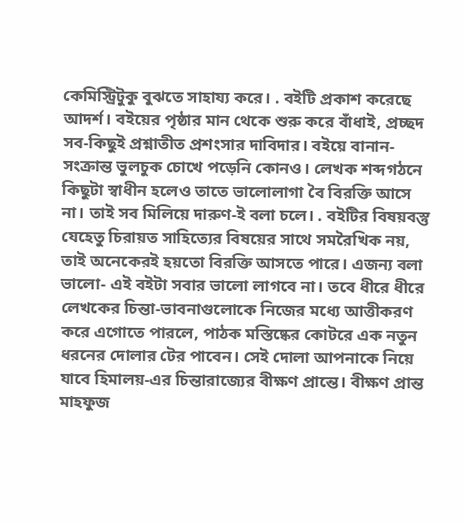কেমিস্ট্রিটুকু বুঝতে সাহায্য করে। . বইটি প্রকাশ করেছে আদর্শ। বইয়ের পৃষ্ঠার মান থেকে শুরু করে বাঁধাই, প্রচ্ছদ সব-কিছুই প্রশ্নাতীত প্রশংসার দাবিদার। বইয়ে বানান-সংক্রান্ত ভুলচুক চোখে পড়েনি কোনও। লেখক শব্দগঠনে কিছুটা স্বাধীন হলেও তাতে ভালোলাগা বৈ বিরক্তি আসে না। তাই সব মিলিয়ে দারুণ-ই বলা চলে। . বইটির বিষয়বস্তু যেহেতু চিরায়ত সাহিত্যের বিষয়ের সাথে সমরৈখিক নয়, তাই অনেকেরই হয়তো বিরক্তি আসতে পারে। এজন্য বলা ভালো- এই বইটা সবার ভালো লাগবে না। তবে ধীরে ধীরে লেখকের চিন্তা-ভাবনাগুলোকে নিজের মধ্যে আত্তীকরণ করে এগোতে পারলে, পাঠক মস্তিষ্কের কোটরে এক নতুন ধরনের দোলার টের পাবেন। সেই দোলা আপনাকে নিয়ে যাবে হিমালয়-এর চিন্তারাজ্যের বীক্ষণ প্রান্তে। বীক্ষণ প্রান্ত মাহফুজ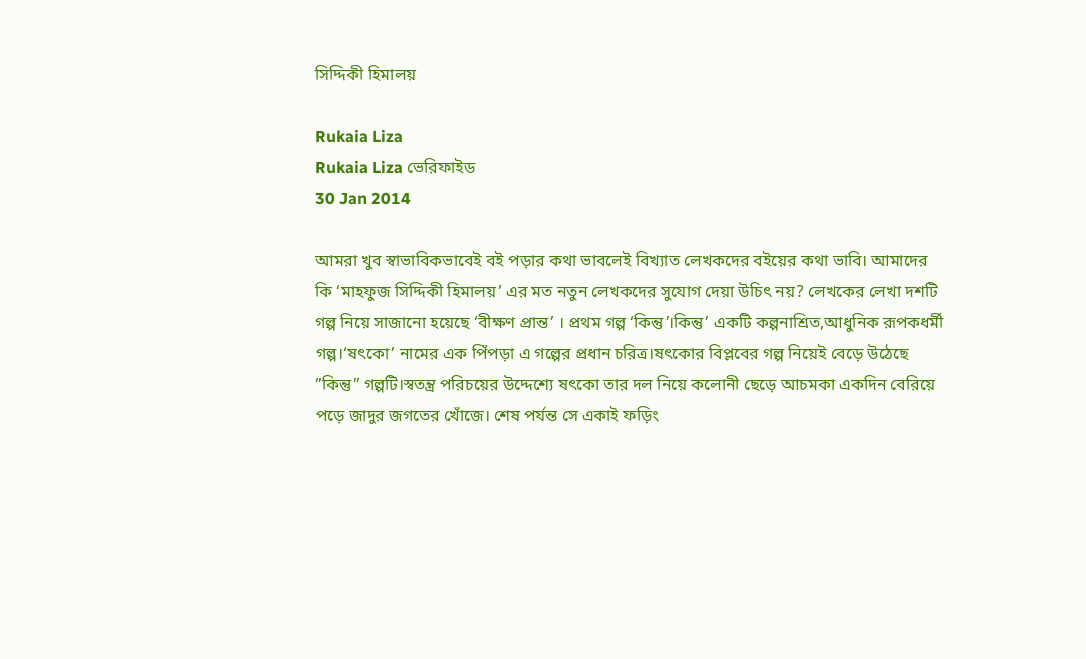সিদ্দিকী হিমালয়

Rukaia Liza
Rukaia Liza ভেরিফাইড
30 Jan 2014

আমরা খুব স্বাভাবিকভাবেই বই পড়ার কথা ভাবলেই বিখ্যাত লেখকদের বইয়ের কথা ভাবি। আমাদের কি ‘মাহফুজ সিদ্দিকী হিমালয়’ এর মত নতুন লেখকদের সুযোগ দেয়া উচিৎ নয়? লেখকের লেখা দশটি গল্প নিয়ে সাজানো হয়েছে ‘বীক্ষণ প্রান্ত’ । প্রথম গল্প ‘কিন্তু’।কিন্তু’ একটি কল্পনাশ্রিত,আধুনিক রূপকধর্মী গল্প।‘ষৎকো’ নামের এক পিঁপড়া এ গল্পের প্রধান চরিত্র।ষৎকোর বিপ্লবের গল্প নিয়েই বেড়ে উঠেছে ”কিন্তু” গল্পটি।স্বতন্ত্র পরিচয়ের উদ্দেশ্যে ষৎকো তার দল নিয়ে কলোনী ছেড়ে আচমকা একদিন বেরিয়ে পড়ে জাদুর জগতের খোঁজে। শেষ পর্যন্ত সে একাই ফড়িং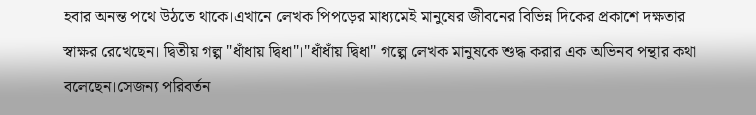হবার অনন্ত পথে উঠতে থাকে।এখানে লেখক পিপড়ের মাধ্যমেই মানুষের জীবনের বিভিন্ন দিকের প্রকাশে দক্ষতার স্বাক্ষর রেখেছেন। দ্বিতীয় গল্প "ধাঁধায় দ্বিধা"।"ধাঁধাঁয় দ্বিধা" গল্পে লেখক মানুষকে শুদ্ধ করার এক অভিনব পন্থার কথা বলেছেন।সেজন্য পরিবর্তন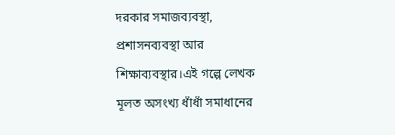দরকার সমাজব্যবস্থা, প্রশাসনব্যবস্থা আর শিক্ষাব্যবস্থার।এই গল্পে লেখক মূলত অসংখ্য ধাঁধাঁ সমাধানের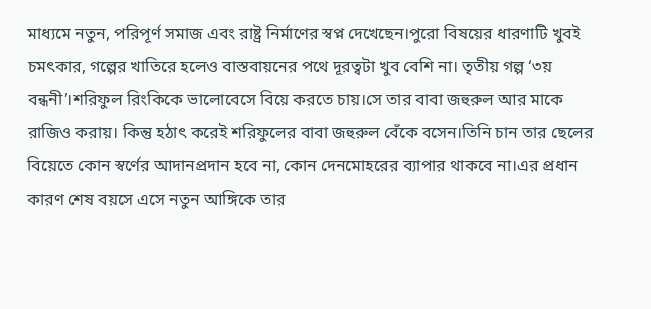মাধ্যমে নতুন, পরিপূর্ণ সমাজ এবং রাষ্ট্র নির্মাণের স্বপ্ন দেখেছেন।পুরো বিষয়ের ধারণাটি খুবই চমৎকার, গল্পের খাতিরে হলেও বাস্তবায়নের পথে দূরত্বটা খুব বেশি না। তৃতীয় গল্প ‘৩য় বন্ধনী’।শরিফুল রিংকিকে ভালোবেসে বিয়ে করতে চায়।সে তার বাবা জহুরুল আর মাকে রাজিও করায়। কিন্তু হঠাৎ করেই শরিফুলের বাবা জহুরুল বেঁকে বসেন।তিনি চান তার ছেলের বিয়েতে কোন স্বর্ণের আদানপ্রদান হবে না, কোন দেনমোহরের ব্যাপার থাকবে না।এর প্রধান কারণ শেষ বয়সে এসে নতুন আঙ্গিকে তার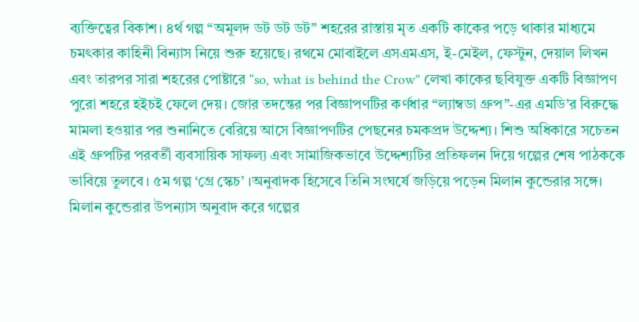ব্যক্তিত্বের বিকাশ। ৪র্থ গল্প “অমূলদ ডট ডট ডট” শহরের রাস্তায় মৃত একটি কাকের পড়ে থাকার মাধ্যমে চমৎকার কাহিনী বিন্যাস নিয়ে শুরু হয়েছে। রথমে মোবাইলে এসএমএস, ই-মেইল, ফেস্টুন, দেয়াল লিখন এবং তারপর সারা শহরের পোষ্টারে “so, what is behind the Crow” লেখা কাকের ছবিযুক্ত একটি বিজ্ঞাপণ পুরো শহরে হইচই ফেলে দেয়। জোর তদন্তের পর বিজ্ঞাপণটির কর্ণধার “ল্যাম্বডা গ্রুপ”-এর এমডি’র বিরুদ্ধে মামলা হওয়ার পর শুনানিতে বেরিয়ে আসে বিজ্ঞাপণটির পেছনের চমকপ্রদ উদ্দেশ্য। শিশু অধিকারে সচেতন এই গ্রুপটির পরবর্তী ব্যবসায়িক সাফল্য এবং সামাজিকভাবে উদ্দেশ্যটির প্রতিফলন দিয়ে গল্পের শেষ পাঠককে ভাবিয়ে তুলবে। ৫ম গল্প ‘গ্রে স্কেচ’ ।অনুবাদক হিসেবে তিনি সংঘর্ষে জড়িয়ে পড়েন মিলান কুন্ডেরার সঙ্গে। মিলান কুন্ডেরার উপন্যাস অনুবাদ করে গল্পের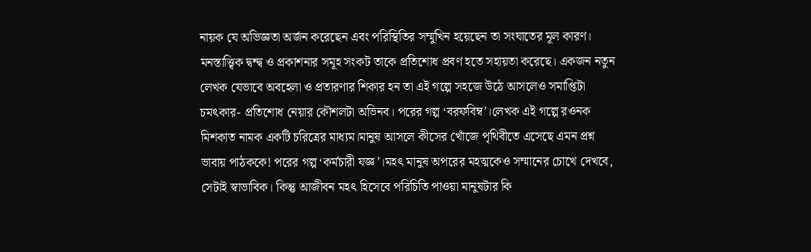নায়ক যে অভিজ্ঞতা অর্জন করেছেন এবং পরিস্থিতির সম্মুখিন হয়েছেন তা সংঘাতের মূল কারণ। মনস্তাত্ত্বিক দ্বন্দ্ব ও প্রকাশনার সমূহ সংকট তাকে প্রতিশোধ প্রবণ হতে সহায়তা করেছে। একজন নতুন লেখক যেভাবে অবহেলা ও প্রতারণার শিকার হন তা এই গল্পে সহজে উঠে আসলেও সমাপ্তিটা চমৎকার- প্রতিশোধ নেয়ার কৌশলটা অভিনব। পরের গল্প ‘বরফবিম্ব’।লেখক এই গল্পে রওনক মিশকাত নামক একটি চরিত্রের মাধ্যম।মানুষ আসলে কীসের খোঁজে পৃথিবীতে এসেছে এমন প্রশ্ন ভাবায় পাঠককে! পরের গল্প ‘কর্মচারী যজ্ঞ’।মহৎ মানুষ অপরের মহত্মকেও সম্মানের চোখে দেখবে, সেটাই স্বাভাবিক। কিন্তু আজীবন মহৎ হিসেবে পরিচিতি পাওয়া মানুষটার কি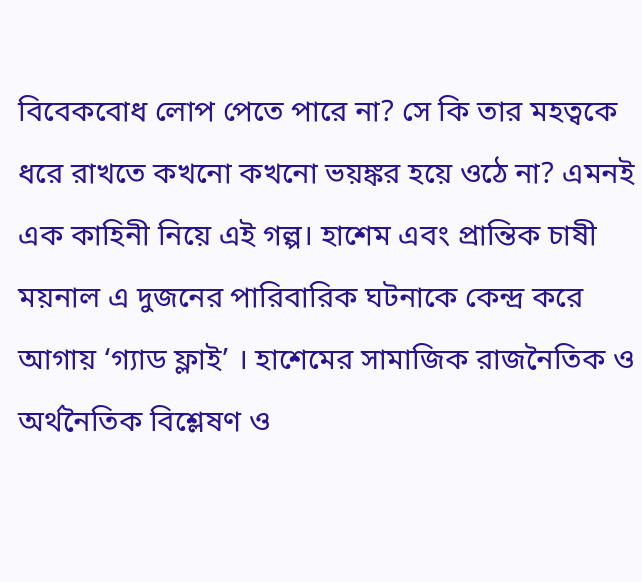বিবেকবোধ লোপ পেতে পারে না? সে কি তার মহত্বকে ধরে রাখতে কখনো কখনো ভয়ঙ্কর হয়ে ওঠে না? এমনই এক কাহিনী নিয়ে এই গল্প। হাশেম এবং প্রান্তিক চাষী ময়নাল এ দুজনের পারিবারিক ঘটনাকে কেন্দ্র করে আগায় ‘গ্যাড ফ্লাই’ । হাশেমের সামাজিক রাজনৈতিক ও অর্থনৈতিক বিশ্লেষণ ও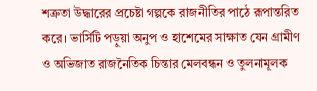শত্রুতা উদ্ধারের প্রচেষ্টা গল্পকে রাজনীতির পাঠে রূপান্তরিত করে। ভার্সিটি পড়ুয়া অনুপ ও হাশেমের সাক্ষাত যেন গ্রামীণ ও অভিজাত রাজনৈতিক চিন্তার মেলবন্ধন ও তুলনামূলক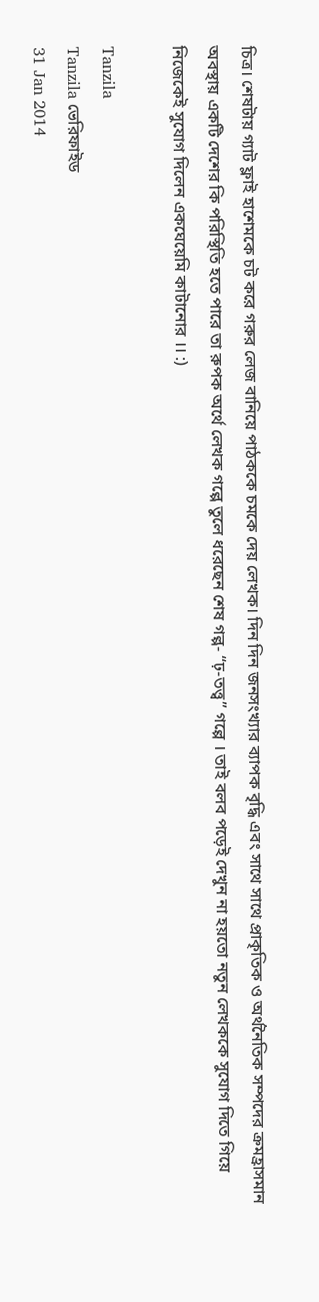চিত্র। শেষটায় গ্যাট ফ্লাই হাশেমকে চট করে গরুর লেজ বানিয়ে পাঠককে চমকে দেয় লেখক। দিন দিন জনসংখ্যার ব্যাপক বৃদ্ধি এবং সাথে সাথে প্রাকৃতিক ও অর্থনৈতিক সম্পদের ক্রমহ্রাসমান অবস্থায় একটি দেশের কি পরিস্থিতি হতে পারে তা রুপক অর্থে লেখক গল্পে তুলে ধরেছেন শেষ গল্প- “ঢ়-তত্ত্ব” গল্পে । তাই বলব পড়েই দেখুন না হয়তো নতুন লেখককে সুযোগ দিতে গিয়ে নিজেকেই সুযোগ দিলেন একঘেয়েমি কাটানোর ।। :)

Tanzila
Tanzila ভেরিফাইড
31 Jan 2014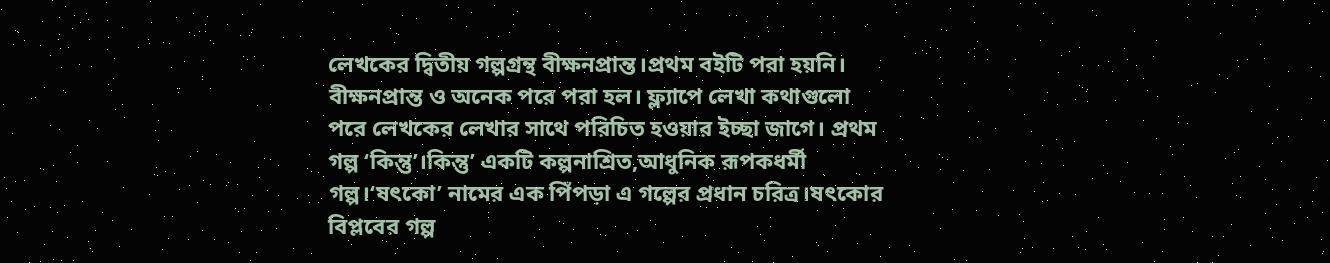লেখকের দ্বিতীয় গল্পগ্রন্থ বীক্ষনপ্রান্ত।প্রথম বইটি পরা হয়নি। বীক্ষনপ্রান্ত ও অনেক পরে পরা হল। ফ্ল্যাপে লেখা কথাগুলো পরে লেখকের লেখার সাথে পরিচিত হওয়ার ইচ্ছা জাগে। প্রথম গল্প ‘কিন্তু’।কিন্তু’ একটি কল্পনাশ্রিত,আধুনিক রূপকধর্মী গল্প।‘ষৎকো’ নামের এক পিঁপড়া এ গল্পের প্রধান চরিত্র।ষৎকোর বিপ্লবের গল্প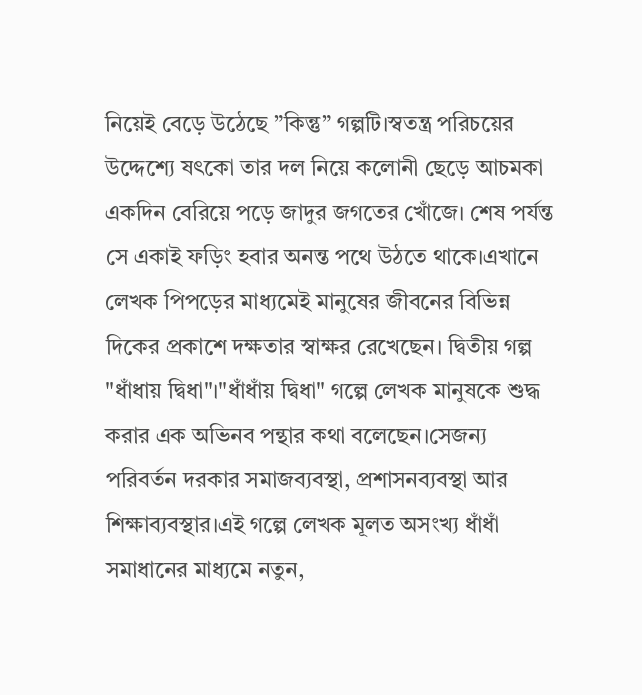নিয়েই বেড়ে উঠেছে ‌”কিন্তু” গল্পটি।স্বতন্ত্র পরিচয়ের উদ্দেশ্যে ষৎকো তার দল নিয়ে কলোনী ছেড়ে আচমকা একদিন বেরিয়ে পড়ে জাদুর জগতের খোঁজে। শেষ পর্যন্ত সে একাই ফড়িং হবার অনন্ত পথে উঠতে থাকে।এখানে লেখক পিপড়ের মাধ্যমেই মানুষের জীবনের বিভিন্ন দিকের প্রকাশে দক্ষতার স্বাক্ষর রেখেছেন। দ্বিতীয় গল্প "ধাঁধায় দ্বিধা"।"ধাঁধাঁয় দ্বিধা" গল্পে লেখক মানুষকে শুদ্ধ করার এক অভিনব পন্থার কথা বলেছেন।সেজন্য পরিবর্তন দরকার সমাজব্যবস্থা, প্রশাসনব্যবস্থা আর শিক্ষাব্যবস্থার।এই গল্পে লেখক মূলত অসংখ্য ধাঁধাঁ সমাধানের মাধ্যমে নতুন,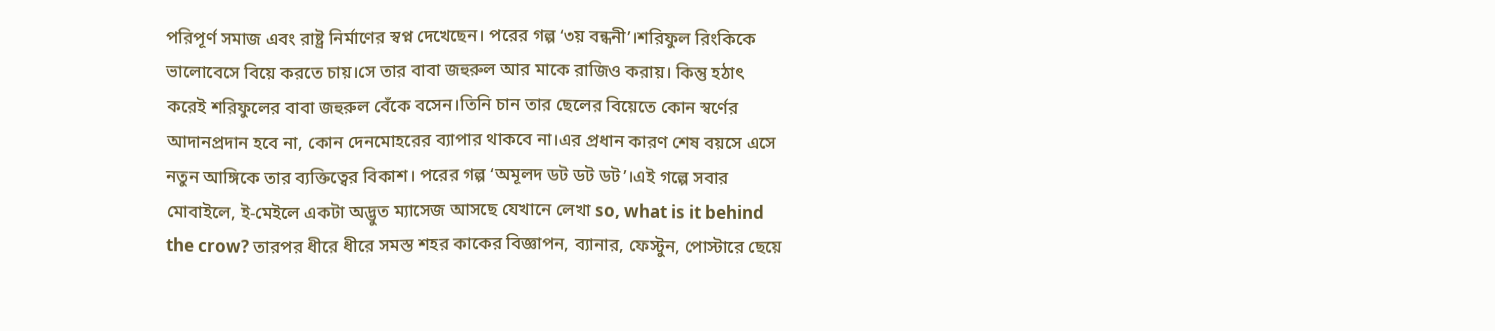পরিপূর্ণ সমাজ এবং রাষ্ট্র নির্মাণের স্বপ্ন দেখেছেন। পরের গল্প ‘৩য় বন্ধনী’।শরিফুল রিংকিকে ভালোবেসে বিয়ে করতে চায়।সে তার বাবা জহুরুল আর মাকে রাজিও করায়। কিন্তু হঠাৎ করেই শরিফুলের বাবা জহুরুল বেঁকে বসেন।তিনি চান তার ছেলের বিয়েতে কোন স্বর্ণের আদানপ্রদান হবে না, কোন দেনমোহরের ব্যাপার থাকবে না।এর প্রধান কারণ শেষ বয়সে এসে নতুন আঙ্গিকে তার ব্যক্তিত্বের বিকাশ। পরের গল্প ‘অমূলদ ডট ডট ডট’।এই গল্পে সবার মোবাইলে, ই-মেইলে একটা অদ্ভুত ম্যাসেজ আসছে যেখানে লেখা so, what is it behind the crow? তারপর ধীরে ধীরে সমস্ত শহর কাকের বিজ্ঞাপন, ব্যানার, ফেস্টুন, পোস্টারে ছেয়ে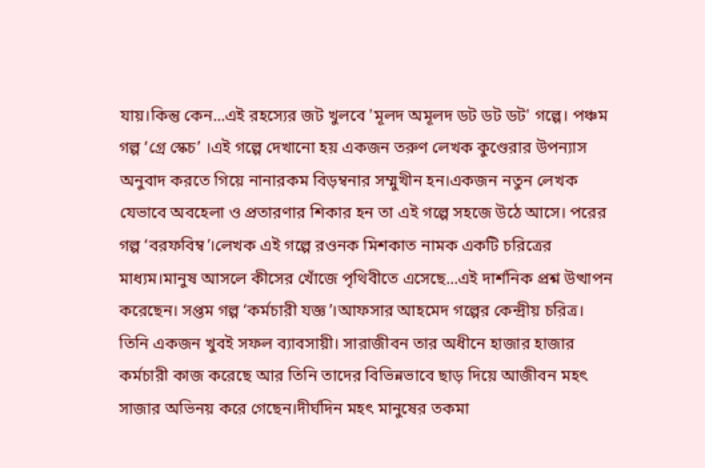যায়।কিন্তু কেন...এই রহস্যের জট খুলবে 'মূলদ অমূলদ ডট ডট ডট' গল্পে। পঞ্চম গল্প ‘গ্রে স্কেচ’ ।এই গল্পে দেখানো হয় একজন তরুণ লেখক কুণ্ডেরার উপন্যাস অনুবাদ করতে গিয়ে নানারকম বিড়ম্বনার সম্মুখীন হন।একজন নতুন লেখক যেভাবে অবহেলা ও প্রতারণার শিকার হন তা এই গল্পে সহজে উঠে আসে। পরের গল্প ‘বরফবিম্ব’।লেখক এই গল্পে রওনক মিশকাত নামক একটি চরিত্রের মাধ্যম।মানুষ আসলে কীসের খোঁজে পৃথিবীতে এসেছে...এই দার্শনিক প্রশ্ন উত্থাপন করেছেন। সপ্তম গল্প ‘কর্মচারী যজ্ঞ’।আফসার আহমেদ গল্পের কেন্দ্রীয় চরিত্র। তিনি একজন খুবই সফল ব্যাবসায়ী। সারাজীবন তার অধীনে হাজার হাজার কর্মচারী কাজ করেছে আর তিনি তাদের বিভিন্নভাবে ছাড় দিয়ে আজীবন মহৎ সাজার অভিনয় করে গেছেন।দীর্ঘদিন মহৎ মানুষের তকমা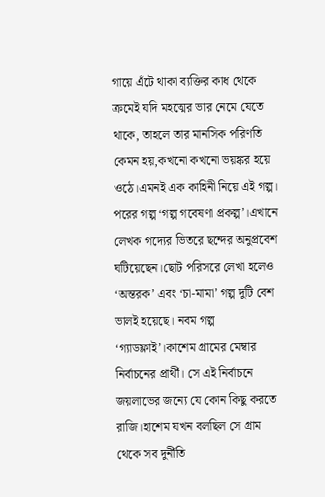গায়ে এঁটে থাকা ব্যক্তির কাধ থেকে ক্রমেই যদি মহত্মের ভার নেমে যেতে থাকে, তাহলে তার মানসিক পরিণতি কেমন হয়,কখনো কখনো ভয়ঙ্কর হয়ে ওঠে।এমনই এক কাহিনী নিয়ে এই গল্প। পরের গল্প ‘গল্প গবেষণা প্রকল্প’।এখানে লেখক গদ্যের ভিতরে ছন্দের অনুপ্রবেশ ঘটিয়েছেন।ছোট পরিসরে লেখা হলেও ‘অন্তরক’ এবং ‘চা-মামা’ গল্প দুটি বেশ ভালই হয়েছে। নবম গল্প ‘গ্যাডফ্লাই’।কাশেম গ্রামের মেম্বার নির্বাচনের প্রার্থী। সে এই নির্বাচনে জয়লাভের জন্যে যে কোন কিছু করতে রাজি।হাশেম যখন বলছিল সে গ্রাম থেকে সব দুর্নীতি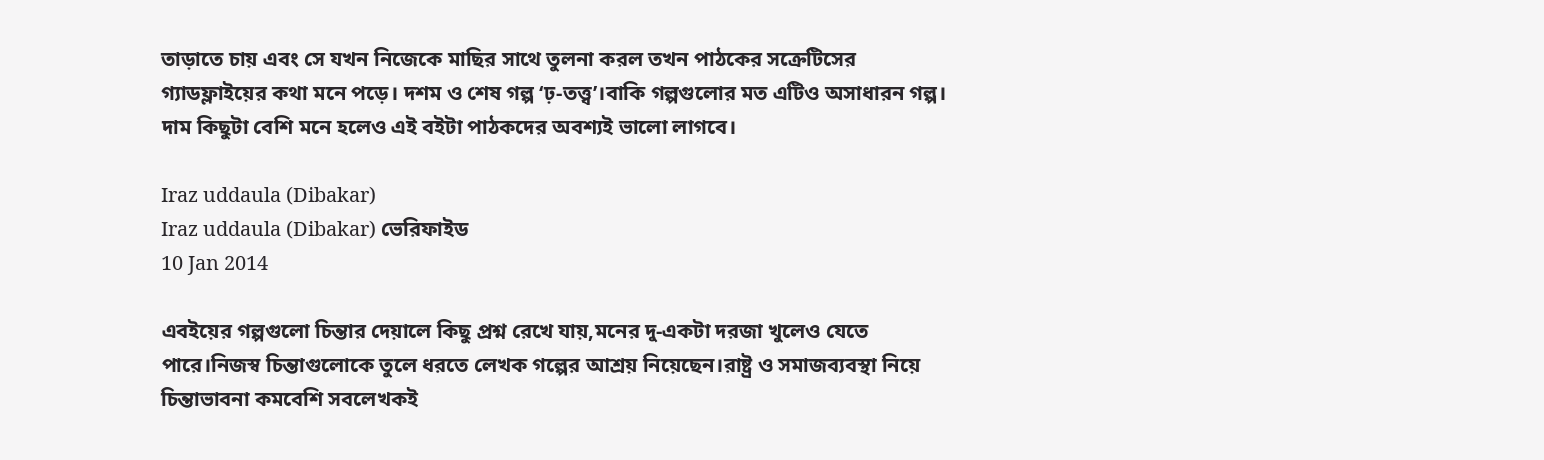তাড়াতে চায় এবং সে যখন নিজেকে মাছির সাথে তুলনা করল তখন পাঠকের সক্রেটিসের গ্যাডফ্লাইয়ের কথা মনে পড়ে। দশম ও শেষ গল্প ‘ঢ়-তত্ত্ব’।বাকি গল্পগুলোর মত এটিও অসাধারন গল্প। দাম কিছুটা বেশি মনে হলেও এই বইটা পাঠকদের অবশ্যই ভালো লাগবে।

Iraz uddaula (Dibakar)
Iraz uddaula (Dibakar) ভেরিফাইড
10 Jan 2014

এবইয়ের গল্পগুলো চিন্তার দেয়ালে কিছু প্রশ্ন রেখে যায়,মনের দু-একটা দরজা খুলেও যেতে পারে।নিজস্ব চিন্তাগুলোকে তুলে ধরতে লেখক গল্পের আশ্রয় নিয়েছেন।রাষ্ট্র ও সমাজব্যবস্থা নিয়ে চিন্তাভাবনা কমবেশি সবলেখকই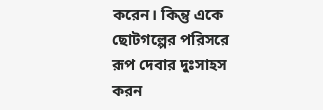করেন। কিন্তু একে ছোটগল্পের পরিসরে রূপ দেবার দুঃসাহস করন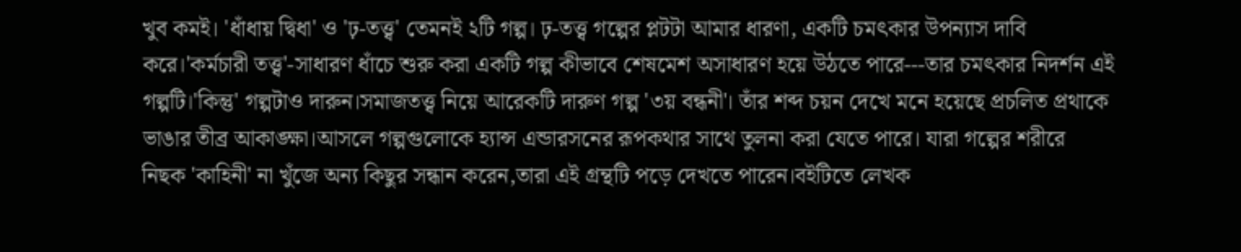খুব কমই। 'ধাঁধায় দ্বিধা' ও 'ঢ়-তত্ত্ব' তেমনই ২টি গল্প। ঢ়-তত্ত্ব গল্পের প্লটটা আমার ধারণা, একটি চমৎকার উপন্যাস দাবি করে।'কর্মচারী তত্ত্ব'-সাধারণ ধাঁচে শুরু করা একটি গল্প কীভাবে শেষমেশ অসাধারণ হয়ে উঠতে পারে---তার চমৎকার নিদর্শন এই গল্পটি।'কিন্তু' গল্পটাও দারুন।সমাজতত্ত্ব নিয়ে আরেকটি দারুণ গল্প '৩য় বন্ধনী'। তাঁর শব্দ চয়ন দেখে মনে হয়েছে প্রচলিত প্রথাকে ভাঙার তীব্র আকাঙ্ক্ষা।আসলে গল্পগুলোকে হ‍্যান্স এন্ডারসনের রূপকথার সাথে তুলনা করা যেতে পারে। যারা গল্পের শরীরে নিছক 'কাহিনী' না খুঁজে অন্য কিছুর সন্ধান করেন,তারা এই গ্রন্থটি পড়ে দেখতে পারেন।বইটিতে লেখক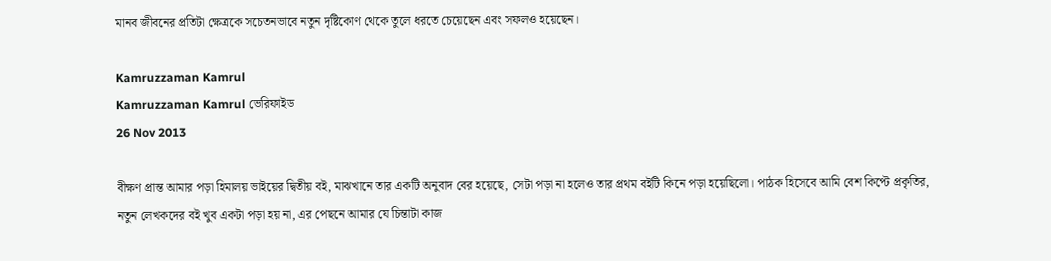মানব জীবনের প্রতিটা ক্ষেত্রকে সচেতনভাবে নতুন দৃষ্টিকোণ থেকে তুলে ধরতে চেয়েছেন এবং সফলও হয়েছেন।

Kamruzzaman Kamrul
Kamruzzaman Kamrul ভেরিফাইড
26 Nov 2013

বীক্ষণ প্রান্ত আমার পড়া হিমালয় ভাইয়ের দ্বিতীয় বই, মাঝখানে তার একটি অনুবাদ বের হয়েছে, সেটা পড়া না হলেও তার প্রথম বইটি কিনে পড়া হয়েছিলো। পাঠক হিসেবে আমি বেশ কিপ্টে প্রকৃতির, নতুন লেখকদের বই খুব একটা পড়া হয় না, এর পেছনে আমার যে চিন্তাটা কাজ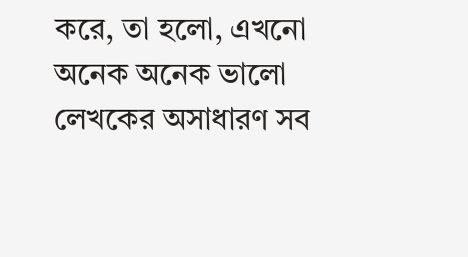করে, তা হলো, এখনো অনেক অনেক ভালো লেখকের অসাধারণ সব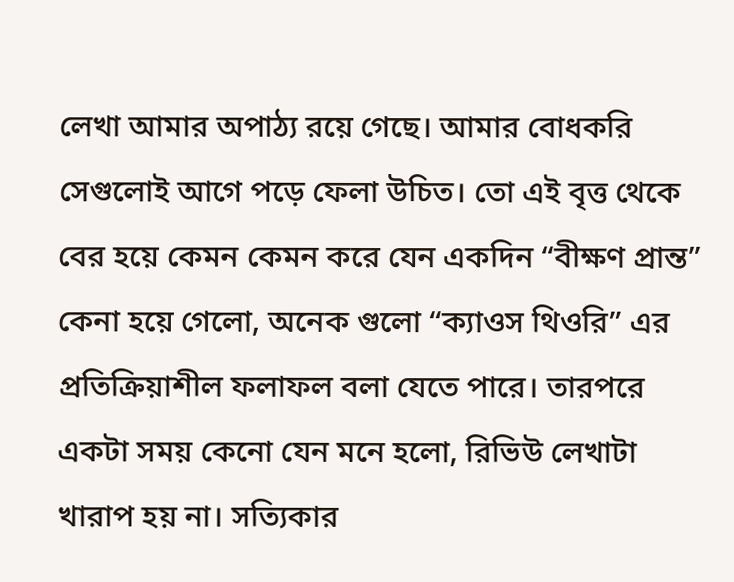লেখা আমার অপাঠ্য রয়ে গেছে। আমার বোধকরি সেগুলোই আগে পড়ে ফেলা উচিত। তো এই বৃত্ত থেকে বের হয়ে কেমন কেমন করে যেন একদিন “বীক্ষণ প্রান্ত” কেনা হয়ে গেলো, অনেক গুলো “ক্যাওস থিওরি” এর প্রতিক্রিয়াশীল ফলাফল বলা যেতে পারে। তারপরে একটা সময় কেনো যেন মনে হলো, রিভিউ লেখাটা খারাপ হয় না। সত্যিকার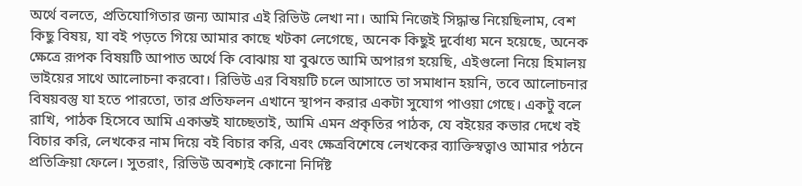অর্থে বলতে, প্রতিযোগিতার জন্য আমার এই রিভিউ লেখা না। আমি নিজেই সিদ্ধান্ত নিয়েছিলাম, বেশ কিছু বিষয়, যা বই পড়তে গিয়ে আমার কাছে খটকা লেগেছে, অনেক কিছুই দুর্বোধ্য মনে হয়েছে, অনেক ক্ষেত্রে রূপক বিষয়টি আপাত অর্থে কি বোঝায় যা বুঝতে আমি অপারগ হয়েছি, এইগুলো নিয়ে হিমালয় ভাইয়ের সাথে আলোচনা করবো। রিভিউ এর বিষয়টি চলে আসাতে তা সমাধান হয়নি, তবে আলোচনার বিষয়বস্তু যা হতে পারতো, তার প্রতিফলন এখানে স্থাপন করার একটা সুযোগ পাওয়া গেছে। একটু বলে রাখি, পাঠক হিসেবে আমি একান্তই যাচ্ছেতাই, আমি এমন প্রকৃতির পাঠক, যে বইয়ের কভার দেখে বই বিচার করি, লেখকের নাম দিয়ে বই বিচার করি, এবং ক্ষেত্রবিশেষে লেখকের ব্যাক্তিস্বত্বাও আমার পঠনে প্রতিক্রিয়া ফেলে। সুতরাং, রিভিউ অবশ্যই কোনো নির্দিষ্ট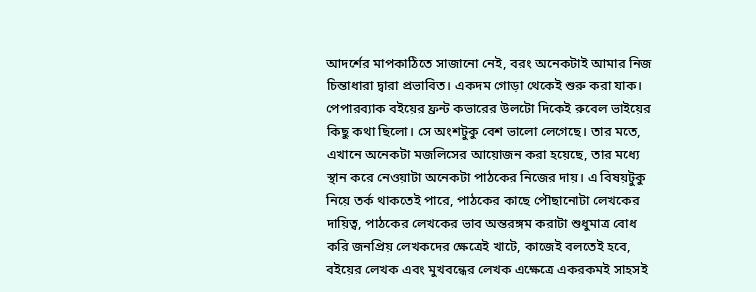আদর্শের মাপকাঠিতে সাজানো নেই, বরং অনেকটাই আমার নিজ চিন্তাধারা দ্বারা প্রভাবিত। একদম গোড়া থেকেই শুরু করা যাক। পেপারব্যাক বইয়ের ফ্রন্ট কভারের উলটো দিকেই রুবেল ভাইয়ের কিছু কথা ছিলো। সে অংশটুকু বেশ ভালো লেগেছে। তার মতে, এখানে অনেকটা মজলিসের আয়োজন করা হয়েছে, তার মধ্যে স্থান করে নেওয়াটা অনেকটা পাঠকের নিজের দায়। এ বিষয়টুকু নিয়ে তর্ক থাকতেই পারে, পাঠকের কাছে পৌছানোটা লেখকের দায়িত্ব, পাঠকের লেখকের ভাব অন্তরঙ্গম করাটা শুধুমাত্র বোধ করি জনপ্রিয় লেখকদের ক্ষেত্রেই খাটে, কাজেই বলতেই হবে, বইয়ের লেখক এবং মুখবন্ধের লেখক এক্ষেত্রে একরকমই সাহসই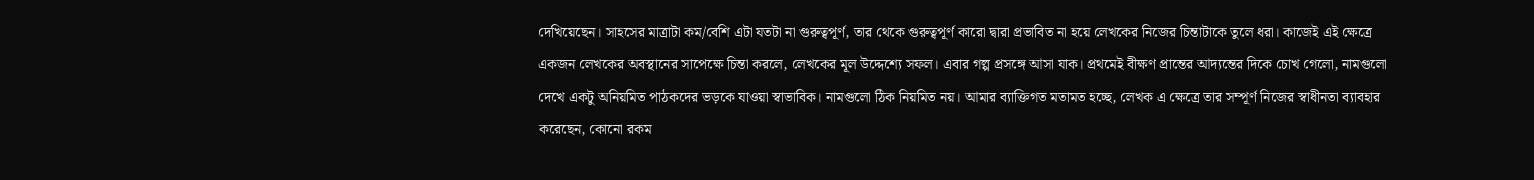দেখিয়েছেন। সাহসের মাত্রাটা কম/বেশি এটা যতটা না গুরুত্বপূর্ণ, তার থেকে গুরুত্বপূর্ণ কারো দ্বারা প্রভাবিত না হয়ে লেখকের নিজের চিন্তাটাকে তুলে ধরা। কাজেই এই ক্ষেত্রে একজন লেখকের অবস্থানের সাপেক্ষে চিন্তা করলে, লেখকের মূল উদ্দেশ্যে সফল। এবার গল্প প্রসঙ্গে আসা যাক। প্রথমেই বীক্ষণ প্রান্তের আদ্যন্তের দিকে চোখ গেলো, নামগুলো দেখে একটু অনিয়মিত পাঠকদের ভড়কে যাওয়া স্বাভাবিক। নামগুলো ঠিক নিয়মিত নয়। আমার ব্যাক্তিগত মতামত হচ্ছে, লেখক এ ক্ষেত্রে তার সম্পূর্ণ নিজের স্বাধীনতা ব্যাবহার করেছেন, কোনো রকম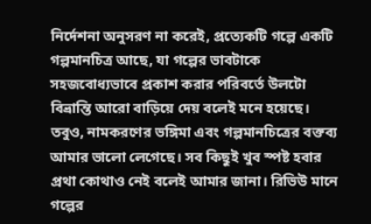নির্দেশনা অনুসরণ না করেই, প্রত্যেকটি গল্পে একটি গল্পমানচিত্র আছে, যা গল্পের ভাবটাকে সহজবোধ্যভাবে প্রকাশ করার পরিবর্তে উলটো বিভ্রান্তি আরো বাড়িয়ে দেয় বলেই মনে হয়েছে। তবুও, নামকরণের ভঙ্গিমা এবং গল্পমানচিত্রের বক্তব্য আমার ভালো লেগেছে। সব কিছুই খুব স্পষ্ট হবার প্রথা কোথাও নেই বলেই আমার জানা। রিভিউ মানে গল্পের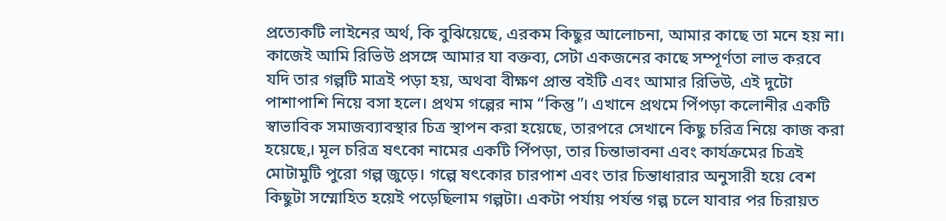প্রত্যেকটি লাইনের অর্থ, কি বুঝিয়েছে, এরকম কিছুর আলোচনা, আমার কাছে তা মনে হয় না। কাজেই আমি রিভিউ প্রসঙ্গে আমার যা বক্তব্য, সেটা একজনের কাছে সম্পূর্ণতা লাভ করবে যদি তার গল্পটি মাত্রই পড়া হয়, অথবা বীক্ষণ প্রান্ত বইটি এবং আমার রিভিউ, এই দুটো পাশাপাশি নিয়ে বসা হলে। প্রথম গল্পের নাম “কিন্তু”। এখানে প্রথমে পিঁপড়া কলোনীর একটি স্বাভাবিক সমাজব্যাবস্থার চিত্র স্থাপন করা হয়েছে, তারপরে সেখানে কিছু চরিত্র নিয়ে কাজ করা হয়েছে,। মূল চরিত্র ষৎকো নামের একটি পিঁপড়া, তার চিন্তাভাবনা এবং কার্যক্রমের চিত্রই মোটামুটি পুরো গল্প জুড়ে। গল্পে ষৎকোর চারপাশ এবং তার চিন্তাধারার অনুসারী হয়ে বেশ কিছুটা সম্মোহিত হয়েই পড়েছিলাম গল্পটা। একটা পর্যায় পর্যন্ত গল্প চলে যাবার পর চিরায়ত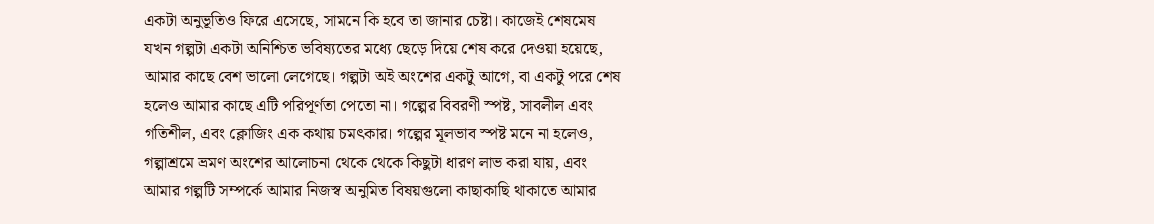একটা অনুভূতিও ফিরে এসেছে, সামনে কি হবে তা জানার চেষ্টা। কাজেই শেষমেষ যখন গল্পটা একটা অনিশ্চিত ভবিষ্যতের মধ্যে ছেড়ে দিয়ে শেষ করে দেওয়া হয়েছে, আমার কাছে বেশ ভালো লেগেছে। গল্পটা অই অংশের একটু আগে, বা একটু পরে শেষ হলেও আমার কাছে এটি পরিপূর্ণতা পেতো না। গল্পের বিবরণী স্পষ্ট, সাবলীল এবং গতিশীল, এবং ক্লোজিং এক কথায় চমৎকার। গল্পের মূলভাব স্পষ্ট মনে না হলেও, গল্পাশ্রমে ভ্রমণ অংশের আলোচনা থেকে থেকে কিছুটা ধারণ লাভ করা যায়, এবং আমার গল্পটি সম্পর্কে আমার নিজস্ব অনুমিত বিষয়গুলো কাছাকাছি থাকাতে আমার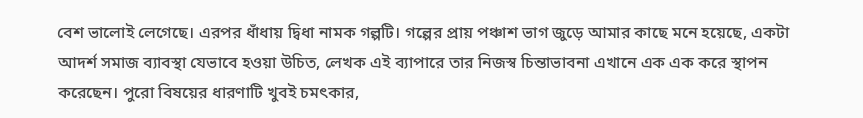বেশ ভালোই লেগেছে। এরপর ধাঁধায় দ্বিধা নামক গল্পটি। গল্পের প্রায় পঞ্চাশ ভাগ জুড়ে আমার কাছে মনে হয়েছে, একটা আদর্শ সমাজ ব্যাবস্থা যেভাবে হওয়া উচিত, লেখক এই ব্যাপারে তার নিজস্ব চিন্তাভাবনা এখানে এক এক করে স্থাপন করেছেন। পুরো বিষয়ের ধারণাটি খুবই চমৎকার,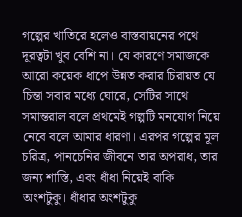গল্পের খাতিরে হলেও বাস্তবায়নের পথে দূরত্বটা খুব বেশি না। যে কারণে সমাজকে আরো কয়েক ধাপে উন্নত করার চিরায়ত যে চিন্তা সবার মধ্যে ঘোরে, সেটির সাথে সমান্তরাল বলে প্রথমেই গল্পটি মনযোগ নিয়ে নেবে বলে আমার ধারণা। এরপর গল্পের মূল চরিত্র, পানচেনির জীবনে তার অপরাধ, তার জন্য শাস্তি, এবং ধাঁধা নিয়েই বাকি অংশটুকু। ধাঁধার অংশটুকু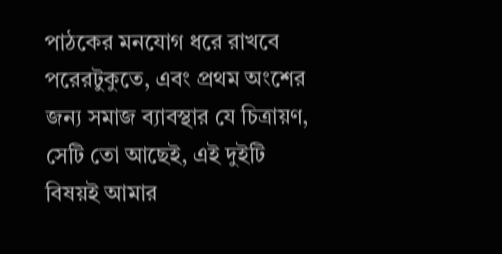পাঠকের মনযোগ ধরে রাখবে পরেরটুকুতে, এবং প্রথম অংশের জন্য সমাজ ব্যাবস্থার যে চিত্রায়ণ, সেটি তো আছেই, এই দুইটি বিষয়ই আমার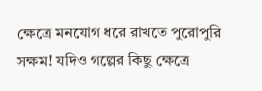ক্ষেত্রে মনযোগ ধরে রাখতে পুরোপুরি সক্ষম! যদিও গল্পের কিছু ক্ষেত্রে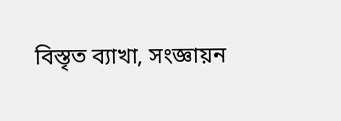বিস্তৃত ব্যাখা, সংজ্ঞায়ন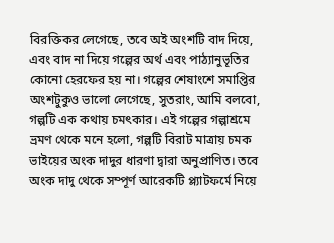বিরক্তিকর লেগেছে, তবে অই অংশটি বাদ দিয়ে, এবং বাদ না দিয়ে গল্পের অর্থ এবং পাঠ্যানুভূতির কোনো হেরফের হয় না। গল্পের শেষাংশে সমাপ্তির অংশটুকুও ভালো লেগেছে, সুতরাং, আমি বলবো, গল্পটি এক কথায় চমৎকার। এই গল্পের গল্পাশ্রমে ভ্রমণ থেকে মনে হলো, গল্পটি বিরাট মাত্রায় চমক ভাইয়ের অংক দাদুর ধারণা দ্বারা অনুপ্রাণিত। তবে অংক দাদু থেকে সম্পূর্ণ আরেকটি প্ল্যাটফর্মে নিয়ে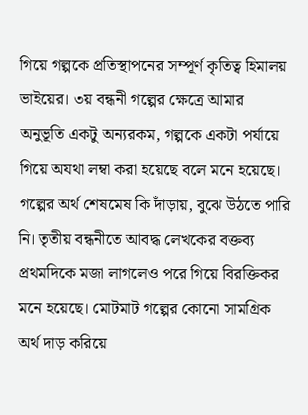গিয়ে গল্পকে প্রতিস্থাপনের সম্পূর্ণ কৃতিত্ব হিমালয় ভাইয়ের। ৩য় বন্ধনী গল্পের ক্ষেত্রে আমার অনুভূতি একটু অন্যরকম, গল্পকে একটা পর্যায়ে গিয়ে অযথা লম্বা করা হয়েছে বলে মনে হয়েছে। গল্পের অর্থ শেষমেষ কি দাঁড়ায়, বুঝে উঠতে পারি নি। তৃতীয় বন্ধনীতে আবদ্ধ লেখকের বক্তব্য প্রথমদিকে মজা লাগলেও পরে গিয়ে বিরক্তিকর মনে হয়েছে। মোটমাট গল্পের কোনো সামগ্রিক অর্থ দাড় করিয়ে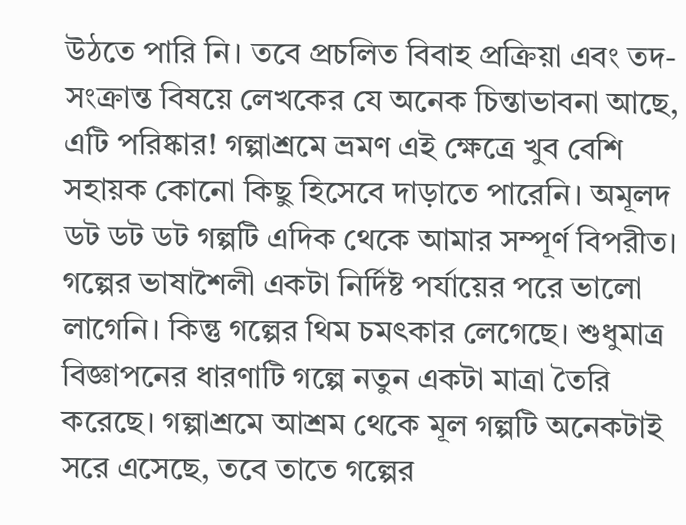উঠতে পারি নি। তবে প্রচলিত বিবাহ প্রক্রিয়া এবং তদ-সংক্রান্ত বিষয়ে লেখকের যে অনেক চিন্তাভাবনা আছে, এটি পরিষ্কার! গল্পাশ্রমে ভ্রমণ এই ক্ষেত্রে খুব বেশি সহায়ক কোনো কিছু হিসেবে দাড়াতে পারেনি। অমূলদ ডট ডট ডট গল্পটি এদিক থেকে আমার সম্পূর্ণ বিপরীত। গল্পের ভাষাশৈলী একটা নির্দিষ্ট পর্যায়ের পরে ভালো লাগেনি। কিন্তু গল্পের থিম চমৎকার লেগেছে। শুধুমাত্র বিজ্ঞাপনের ধারণাটি গল্পে নতুন একটা মাত্রা তৈরি করেছে। গল্পাশ্রমে আশ্রম থেকে মূল গল্পটি অনেকটাই সরে এসেছে, তবে তাতে গল্পের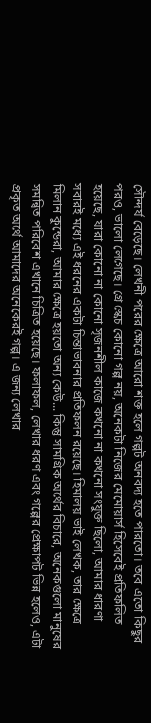সৌন্দর্য বেড়েছে। লেখনী পরের ক্ষেত্রে আরো শক্ত হলে গল্পট অনবদ্য হতে পারতো। তবে এতো কিছুর পরও, ভালো লেগেছে। গ্রে স্কেচ কোনো গল্প নয়, অনেকটা নিজের মেমোয়ার্স হিসেবেই প্রতিফলিত হয়েছে, যারা কোনো না কোনো সৃজনশীল কাজে কখনো না কখনো সংযুক্ত ছিলো, আমার ধারণা সবারই মধ্যে এই ধরনের একটা চিন্তাভাবনার প্রতিফলন রয়েছে। হিমালয় ভাই লেখক, তার ক্ষেত্রে মিলান কুন্ডেরা, আমার ক্ষেত্রে হয়তো অন্য কেউ... কিন্তু সামগ্রিক অর্থের বিচারে, অনেকগুলো মানুষের সমন্বিত পরিবেশ এখানে চিত্রিত হয়েছে। ফলাফল, লেখার ধরণ এবং গল্পের প্রেক্ষাপট ভিন্ন হলেও, এটা প্রকৃত অর্থে আমাদের অনেকেরই গল্প। এ জন্য লেখার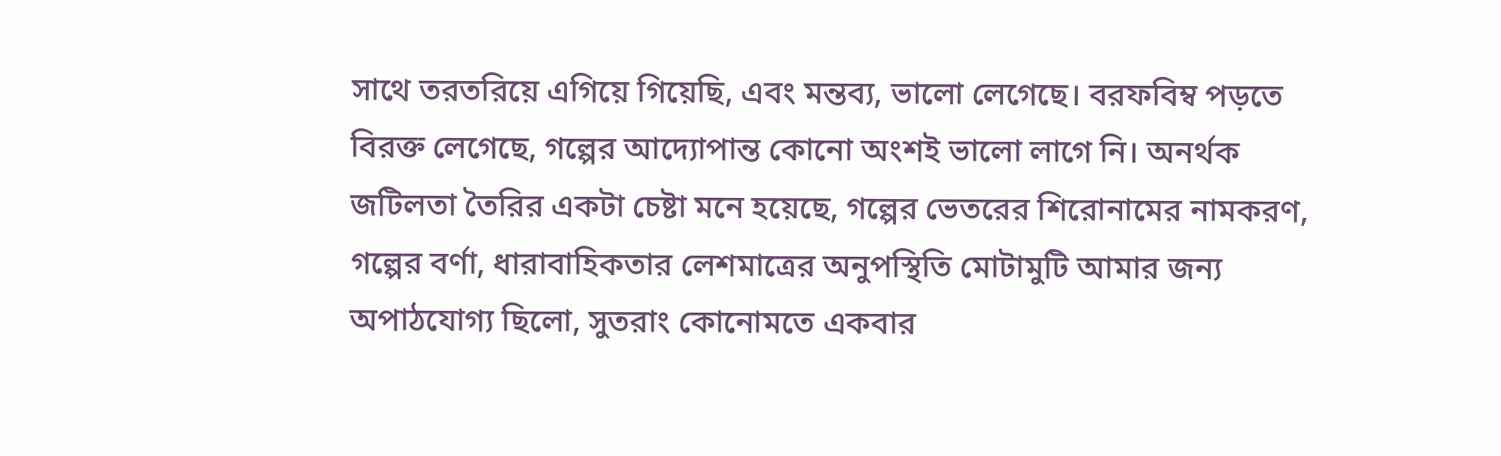সাথে তরতরিয়ে এগিয়ে গিয়েছি, এবং মন্তব্য, ভালো লেগেছে। বরফবিম্ব পড়তে বিরক্ত লেগেছে, গল্পের আদ্যোপান্ত কোনো অংশই ভালো লাগে নি। অনর্থক জটিলতা তৈরির একটা চেষ্টা মনে হয়েছে, গল্পের ভেতরের শিরোনামের নামকরণ, গল্পের বর্ণা, ধারাবাহিকতার লেশমাত্রের অনুপস্থিতি মোটামুটি আমার জন্য অপাঠযোগ্য ছিলো, সুতরাং কোনোমতে একবার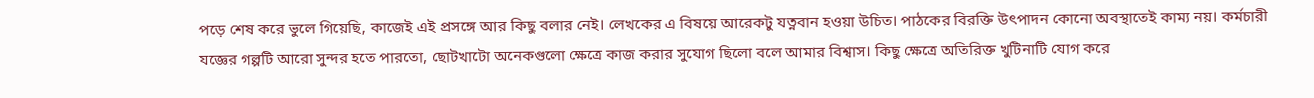পড়ে শেষ করে ভুলে গিয়েছি, কাজেই এই প্রসঙ্গে আর কিছু বলার নেই। লেখকের এ বিষয়ে আরেকটু যত্নবান হওয়া উচিত। পাঠকের বিরক্তি উৎপাদন কোনো অবস্থাতেই কাম্য নয়। কর্মচারী যজ্ঞের গল্পটি আরো সুন্দর হতে পারতো, ছোটখাটো অনেকগুলো ক্ষেত্রে কাজ করার সুযোগ ছিলো বলে আমার বিশ্বাস। কিছু ক্ষেত্রে অতিরিক্ত খুটিনাটি যোগ করে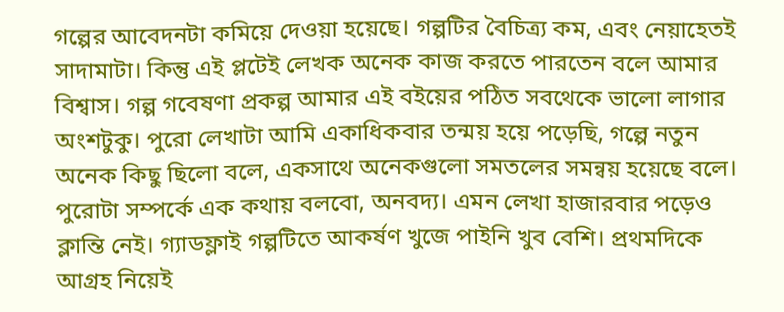গল্পের আবেদনটা কমিয়ে দেওয়া হয়েছে। গল্পটির বৈচিত্র্য কম, এবং নেয়াহেতই সাদামাটা। কিন্তু এই প্লটেই লেখক অনেক কাজ করতে পারতেন বলে আমার বিশ্বাস। গল্প গবেষণা প্রকল্প আমার এই বইয়ের পঠিত সবথেকে ভালো লাগার অংশটুকু। পুরো লেখাটা আমি একাধিকবার তন্ময় হয়ে পড়েছি, গল্পে নতুন অনেক কিছু ছিলো বলে, একসাথে অনেকগুলো সমতলের সমন্বয় হয়েছে বলে। পুরোটা সম্পর্কে এক কথায় বলবো, অনবদ্য। এমন লেখা হাজারবার পড়েও ক্লান্তি নেই। গ্যাডফ্লাই গল্পটিতে আকর্ষণ খুজে পাইনি খুব বেশি। প্রথমদিকে আগ্রহ নিয়েই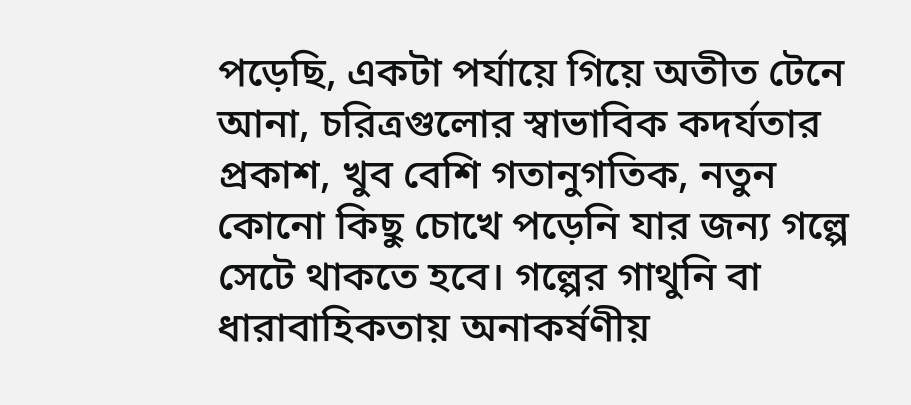পড়েছি, একটা পর্যায়ে গিয়ে অতীত টেনে আনা, চরিত্রগুলোর স্বাভাবিক কদর্যতার প্রকাশ, খুব বেশি গতানুগতিক, নতুন কোনো কিছু চোখে পড়েনি যার জন্য গল্পে সেটে থাকতে হবে। গল্পের গাথুনি বা ধারাবাহিকতায় অনাকর্ষণীয়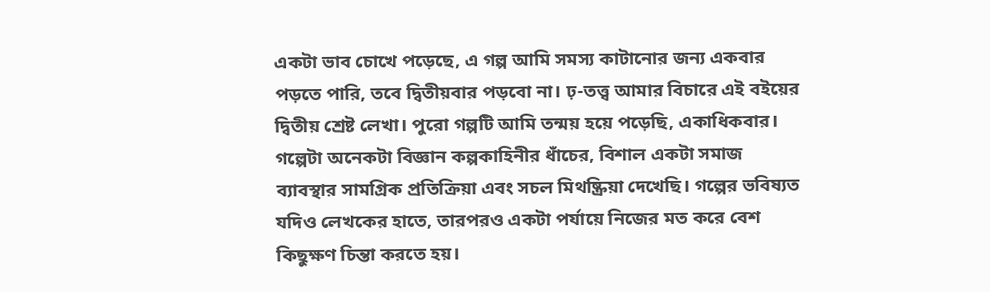একটা ভাব চোখে পড়েছে, এ গল্প আমি সমস্য কাটানোর জন্য একবার পড়তে পারি, তবে দ্বিতীয়বার পড়বো না। ঢ়-তত্ত্ব আমার বিচারে এই বইয়ের দ্বিতীয় শ্রেষ্ট লেখা। পুরো গল্পটি আমি তন্ময় হয়ে পড়েছি, একাধিকবার। গল্পেটা অনেকটা বিজ্ঞান কল্পকাহিনীর ধাঁচের, বিশাল একটা সমাজ ব্যাবস্থার সামগ্রিক প্রতিক্রিয়া এবং সচল মিথষ্ক্রিয়া দেখেছি। গল্পের ভবিষ্যত যদিও লেখকের হাতে, তারপরও একটা পর্যায়ে নিজের মত করে বেশ কিছুক্ষণ চিন্তা করতে হয়।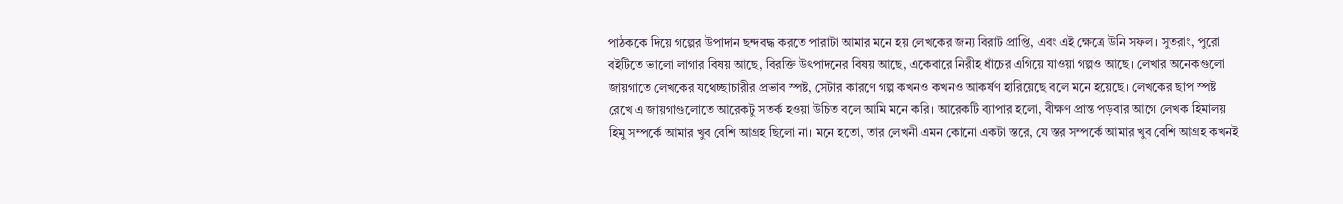পাঠককে দিয়ে গল্পের উপাদান ছন্দবদ্ধ করতে পারাটা আমার মনে হয় লেখকের জন্য বিরাট প্রাপ্তি, এবং এই ক্ষেত্রে উনি সফল। সুতরাং, পুরো বইটিতে ভালো লাগার বিষয় আছে, বিরক্তি উৎপাদনের বিষয় আছে, একেবারে নিরীহ ধাঁচের এগিয়ে যাওয়া গল্পও আছে। লেখার অনেকগুলো জায়গাতে লেখকের যথেচ্ছাচারীর প্রভাব স্পষ্ট, সেটার কারণে গল্প কখনও কখনও আকর্ষণ হারিয়েছে বলে মনে হয়েছে। লেখকের ছাপ স্পষ্ট রেখে এ জায়গাগুলোতে আরেকটু সতর্ক হওয়া উচিত বলে আমি মনে করি। আরেকটি ব্যাপার হলো, বীক্ষণ প্রান্ত পড়বার আগে লেখক হিমালয় হিমু সম্পর্কে আমার খুব বেশি আগ্রহ ছিলো না। মনে হতো, তার লেখনী এমন কোনো একটা স্তরে, যে স্তর সম্পর্কে আমার খুব বেশি আগ্রহ কখনই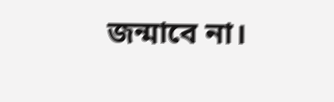জন্মাবে না।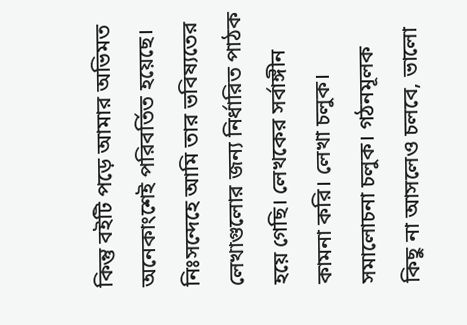কিন্তু বইটি পড়ে আমার অভিমত অনেকাংশেই পরিবর্তিত হয়েছে। নিঃসন্দেহে আমি তার ভবিষ্যতের লেখাগুলোর জন্য নির্ধারিত পাঠক হয়ে গেছি। লেখকের সর্বাঙ্গীন কামনা করি। লেখা চলুক। সমালোচনা চলুক। গঠনমূলক কিছু না আসলেও চলবে, ভালো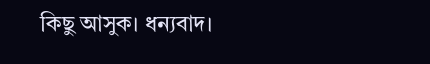কিছু আসুক। ধন্যবাদ।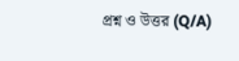প্রশ্ন ও উত্তর (Q/A)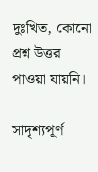দুঃখিত, কোনো প্রশ্ন উত্তর পাওয়া যায়নি।

সাদৃশ্যপূর্ণ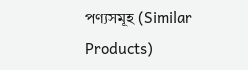পণ্যসমূহ (Similar Products)